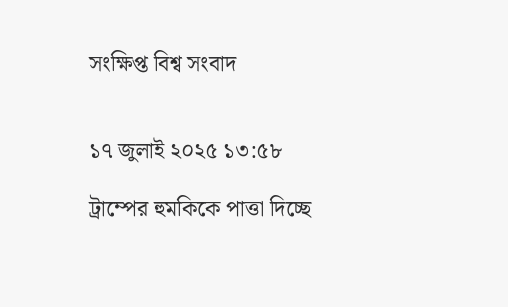সংক্ষিপ্ত বিশ্ব সংবাদ


১৭ জুলাই ২০২৫ ১৩:৫৮

ট্রাম্পের হুমকিকে পাত্তা দিচ্ছে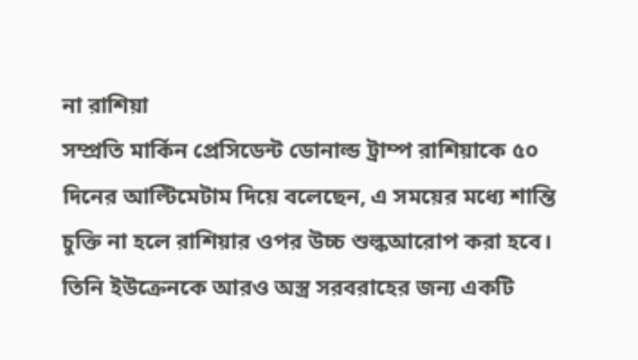না রাশিয়া
সম্প্রতি মার্কিন প্রেসিডেন্ট ডোনাল্ড ট্রাম্প রাশিয়াকে ৫০ দিনের আল্টিমেটাম দিয়ে বলেছেন, এ সময়ের মধ্যে শান্তি চুক্তি না হলে রাশিয়ার ওপর উচ্চ শুল্কআরোপ করা হবে। তিনি ইউক্রেনকে আরও অস্ত্র সরবরাহের জন্য একটি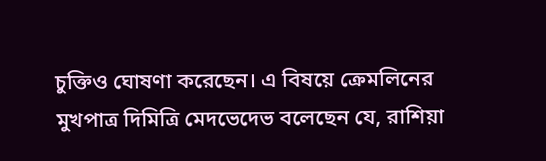চুক্তিও ঘোষণা করেছেন। এ বিষয়ে ক্রেমলিনের মুখপাত্র দিমিত্রি মেদভেদেভ বলেছেন যে, রাশিয়া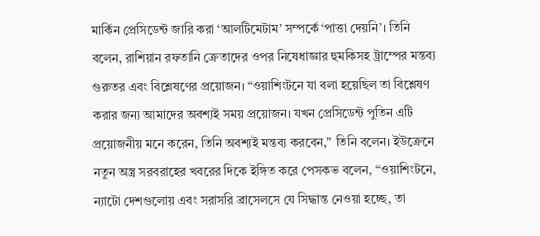মার্কিন প্রেসিডেন্ট জারি করা ‘আলটিমেটাম’ সম্পর্কে ‘পাত্তা দেয়নি’। তিনি বলেন, রাশিয়ান রফতানি ক্রেতাদের ওপর নিষেধাজ্ঞার হুমকিসহ ট্রাম্পের মন্তব্য গুরুতর এবং বিশ্লেষণের প্রয়োজন। “ওয়াশিংটনে যা বলা হয়েছিল তা বিশ্লেষণ করার জন্য আমাদের অবশ্যই সময় প্রয়োজন। যখন প্রেসিডেন্ট পুতিন এটি প্রয়োজনীয় মনে করেন, তিনি অবশ্যই মন্তব্য করবেন,” তিনি বলেন। ইউক্রেনে নতুন অস্ত্র সরবরাহের খবরের দিকে ইঙ্গিত করে পেসকভ বলেন, “ওয়াশিংটনে, ন্যাটো দেশগুলোয় এবং সরাসরি ব্রাসেলসে যে সিদ্ধান্ত নেওয়া হচ্ছে, তা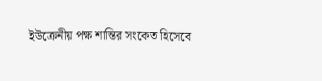ইউক্রেনীয় পক্ষ শান্তির সংকেত হিসেবে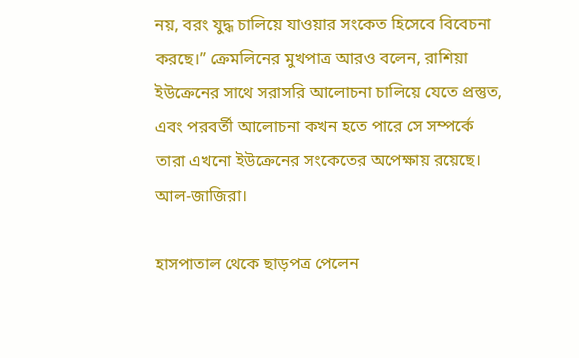নয়, বরং যুদ্ধ চালিয়ে যাওয়ার সংকেত হিসেবে বিবেচনা করছে।” ক্রেমলিনের মুখপাত্র আরও বলেন, রাশিয়া ইউক্রেনের সাথে সরাসরি আলোচনা চালিয়ে যেতে প্রস্তুত, এবং পরবর্তী আলোচনা কখন হতে পারে সে সম্পর্কে তারা এখনো ইউক্রেনের সংকেতের অপেক্ষায় রয়েছে। আল-জাজিরা।

হাসপাতাল থেকে ছাড়পত্র পেলেন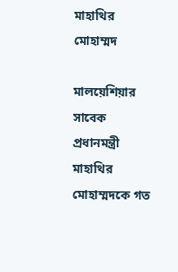মাহাথির মোহাম্মদ

মালয়েশিয়ার সাবেক প্রধানমন্ত্রী মাহাথির মোহাম্মদকে গত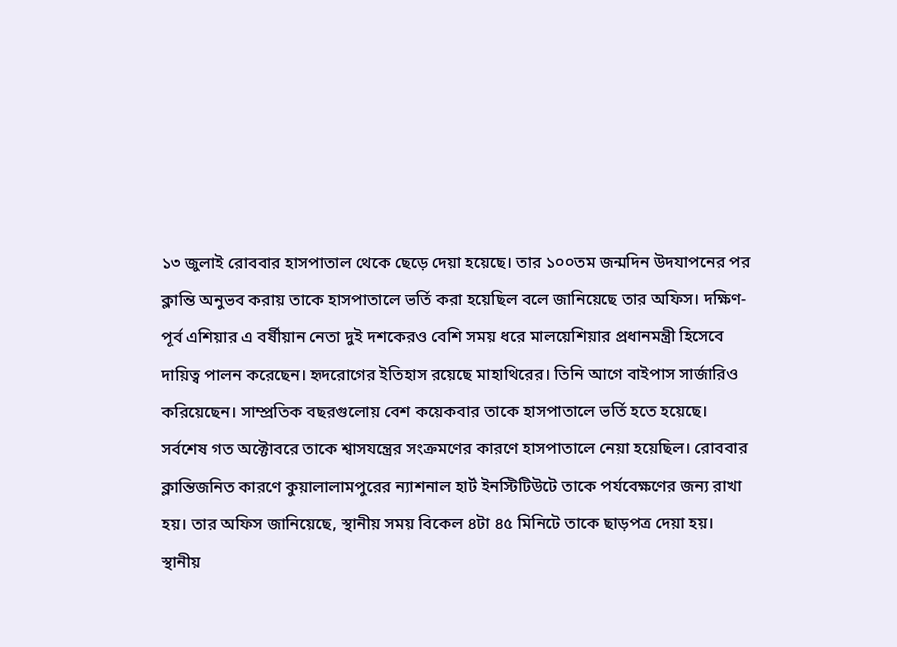১৩ জুলাই রোববার হাসপাতাল থেকে ছেড়ে দেয়া হয়েছে। তার ১০০তম জন্মদিন উদযাপনের পর ক্লান্তি অনুভব করায় তাকে হাসপাতালে ভর্তি করা হয়েছিল বলে জানিয়েছে তার অফিস। দক্ষিণ-পূর্ব এশিয়ার এ বর্ষীয়ান নেতা দুই দশকেরও বেশি সময় ধরে মালয়েশিয়ার প্রধানমন্ত্রী হিসেবে দায়িত্ব পালন করেছেন। হৃদরোগের ইতিহাস রয়েছে মাহাথিরের। তিনি আগে বাইপাস সার্জারিও করিয়েছেন। সাম্প্রতিক বছরগুলোয় বেশ কয়েকবার তাকে হাসপাতালে ভর্তি হতে হয়েছে। সর্বশেষ গত অক্টোবরে তাকে শ্বাসযন্ত্রের সংক্রমণের কারণে হাসপাতালে নেয়া হয়েছিল। রোববার ক্লান্তিজনিত কারণে কুয়ালালামপুরের ন্যাশনাল হার্ট ইনস্টিটিউটে তাকে পর্যবেক্ষণের জন্য রাখা হয়। তার অফিস জানিয়েছে, স্থানীয় সময় বিকেল ৪টা ৪৫ মিনিটে তাকে ছাড়পত্র দেয়া হয়।
স্থানীয়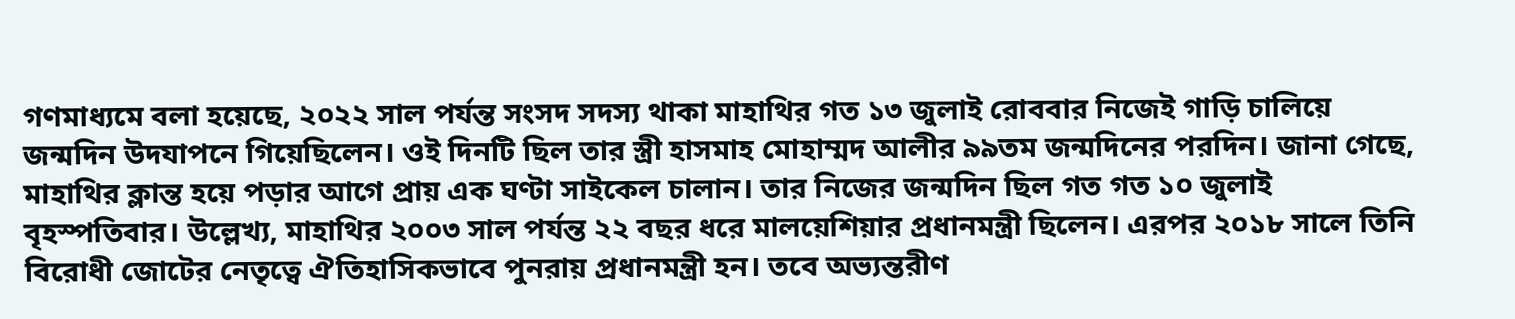গণমাধ্যমে বলা হয়েছে, ২০২২ সাল পর্যন্ত সংসদ সদস্য থাকা মাহাথির গত ১৩ জুলাই রোববার নিজেই গাড়ি চালিয়ে জন্মদিন উদযাপনে গিয়েছিলেন। ওই দিনটি ছিল তার স্ত্রী হাসমাহ মোহাম্মদ আলীর ৯৯তম জন্মদিনের পরদিন। জানা গেছে, মাহাথির ক্লান্ত হয়ে পড়ার আগে প্রায় এক ঘণ্টা সাইকেল চালান। তার নিজের জন্মদিন ছিল গত গত ১০ জুলাই বৃহস্পতিবার। উল্লেখ্য, মাহাথির ২০০৩ সাল পর্যন্ত ২২ বছর ধরে মালয়েশিয়ার প্রধানমন্ত্রী ছিলেন। এরপর ২০১৮ সালে তিনি বিরোধী জোটের নেতৃত্বে ঐতিহাসিকভাবে পুনরায় প্রধানমন্ত্রী হন। তবে অভ্যন্তরীণ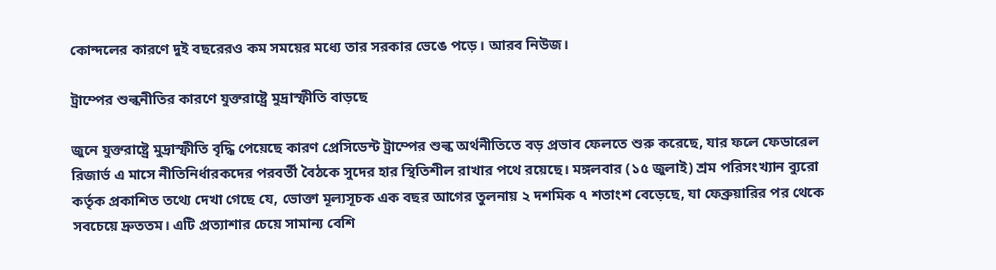কোন্দলের কারণে দুই বছরেরও কম সময়ের মধ্যে তার সরকার ভেঙে পড়ে। আরব নিউজ।

ট্রাম্পের শুল্কনীতির কারণে যুক্তরাষ্ট্রে মুদ্রাস্ফীতি বাড়ছে

জুনে যুক্তরাষ্ট্রে মুদ্রাস্ফীতি বৃদ্ধি পেয়েছে কারণ প্রেসিডেন্ট ট্রাম্পের শুল্ক অর্থনীতিতে বড় প্রভাব ফেলতে শুরু করেছে, যার ফলে ফেডারেল রিজার্ভ এ মাসে নীতিনির্ধারকদের পরবর্তী বৈঠকে সুদের হার স্থিতিশীল রাখার পথে রয়েছে। মঙ্গলবার (১৫ জুলাই) শ্রম পরিসংখ্যান ব্যুরো কর্তৃক প্রকাশিত তথ্যে দেখা গেছে যে, ভোক্তা মূল্যসূচক এক বছর আগের তুলনায় ২ দশমিক ৭ শতাংশ বেড়েছে, যা ফেব্রুয়ারির পর থেকে সবচেয়ে দ্রুততম। এটি প্রত্যাশার চেয়ে সামান্য বেশি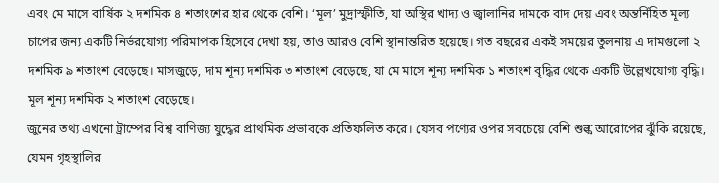এবং মে মাসে বার্ষিক ২ দশমিক ৪ শতাংশের হার থেকে বেশি। ‘মূল’ মুদ্রাস্ফীতি, যা অস্থির খাদ্য ও জ্বালানির দামকে বাদ দেয় এবং অন্তর্নিহিত মূল্য চাপের জন্য একটি নির্ভরযোগ্য পরিমাপক হিসেবে দেখা হয়, তাও আরও বেশি স্থানান্তরিত হয়েছে। গত বছরের একই সময়ের তুলনায় এ দামগুলো ২ দশমিক ৯ শতাংশ বেড়েছে। মাসজুড়ে, দাম শূন্য দশমিক ৩ শতাংশ বেড়েছে, যা মে মাসে শূন্য দশমিক ১ শতাংশ বৃদ্ধির থেকে একটি উল্লেখযোগ্য বৃদ্ধি। মূল শূন্য দশমিক ২ শতাংশ বেড়েছে।
জুনের তথ্য এখনো ট্রাম্পের বিশ্ব বাণিজ্য যুদ্ধের প্রাথমিক প্রভাবকে প্রতিফলিত করে। যেসব পণ্যের ওপর সবচেয়ে বেশি শুল্ক আরোপের ঝুঁকি রয়েছে, যেমন গৃহস্থালির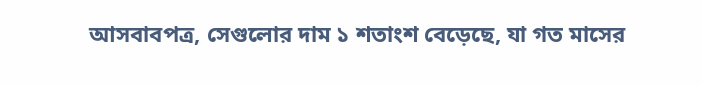আসবাবপত্র, সেগুলোর দাম ১ শতাংশ বেড়েছে, যা গত মাসের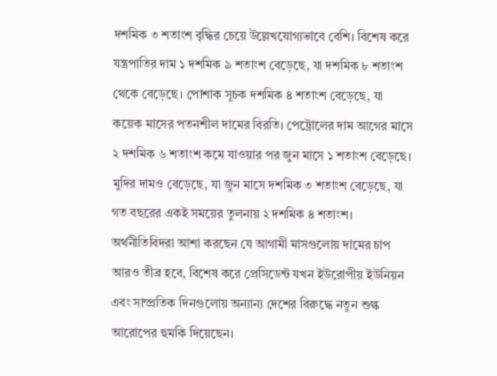দশমিক ৩ শতাংশ বৃদ্ধির চেয়ে উল্লেখযোগ্যভাবে বেশি। বিশেষ করে যন্ত্রপাতির দাম ১ দশমিক ৯ শতাংশ বেড়েছে, যা দশমিক ৮ শতাংশ থেকে বেড়েছে। পোশাক সূচক দশমিক ৪ শতাংশ বেড়েছে, যা কয়েক মাসের পতনশীল দামের বিরতি। পেট্রোলের দাম আগের মাসে ২ দশমিক ৬ শতাংশ কমে যাওয়ার পর জুন মাসে ১ শতাংশ বেড়েছে। মুদির দামও বেড়েছে, যা জুন মাসে দশমিক ৩ শতাংশ বেড়েছে, যা গত বছরের একই সময়ের তুলনায় ২ দশমিক ৪ শতাংশ। অর্থনীতিবিদরা আশা করছেন যে আগামী মাসগুলোয় দামের চাপ আরও তীব্র হবে, বিশেষ করে প্রেসিডেন্ট যখন ইউরোপীয় ইউনিয়ন এবং সাম্প্রতিক দিনগুলোয় অন্যান্য দেশের বিরুদ্ধে নতুন শুল্ক আরোপের হুমকি দিয়েছেন।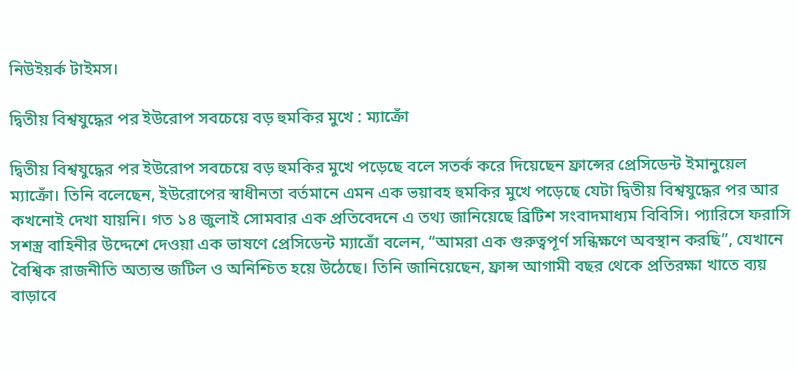নিউইয়র্ক টাইমস।

দ্বিতীয় বিশ্বযুদ্ধের পর ইউরোপ সবচেয়ে বড় হুমকির মুখে : ম্যাক্রোঁ

দ্বিতীয় বিশ্বযুদ্ধের পর ইউরোপ সবচেয়ে বড় হুমকির মুখে পড়েছে বলে সতর্ক করে দিয়েছেন ফ্রান্সের প্রেসিডেন্ট ইমানুয়েল ম্যাক্রোঁ। তিনি বলেছেন, ইউরোপের স্বাধীনতা বর্তমানে এমন এক ভয়াবহ হুমকির মুখে পড়েছে যেটা দ্বিতীয় বিশ্বযুদ্ধের পর আর কখনোই দেখা যায়নি। গত ১৪ জুলাই সোমবার এক প্রতিবেদনে এ তথ্য জানিয়েছে ব্রিটিশ সংবাদমাধ্যম বিবিসি। প্যারিসে ফরাসি সশস্ত্র বাহিনীর উদ্দেশে দেওয়া এক ভাষণে প্রেসিডেন্ট ম্যাত্রোঁ বলেন, “আমরা এক গুরুত্বপূর্ণ সন্ধিক্ষণে অবস্থান করছি”, যেখানে বৈশ্বিক রাজনীতি অত্যন্ত জটিল ও অনিশ্চিত হয়ে উঠেছে। তিনি জানিয়েছেন, ফ্রান্স আগামী বছর থেকে প্রতিরক্ষা খাতে ব্যয় বাড়াবে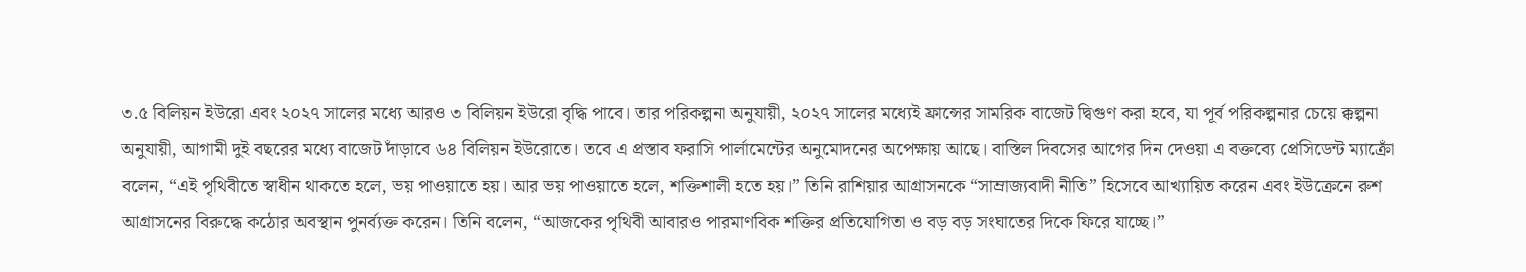৩.৫ বিলিয়ন ইউরো এবং ২০২৭ সালের মধ্যে আরও ৩ বিলিয়ন ইউরো বৃদ্ধি পাবে। তার পরিকল্পনা অনুযায়ী, ২০২৭ সালের মধ্যেই ফ্রান্সের সামরিক বাজেট দ্বিগুণ করা হবে, যা পূর্ব পরিকল্পনার চেয়ে ক্কল্পনা অনুযায়ী, আগামী দুই বছরের মধ্যে বাজেট দাঁড়াবে ৬৪ বিলিয়ন ইউরোতে। তবে এ প্রস্তাব ফরাসি পার্লামেন্টের অনুমোদনের অপেক্ষায় আছে। বাস্তিল দিবসের আগের দিন দেওয়া এ বক্তব্যে প্রেসিডেন্ট ম্যাক্রোঁ বলেন, “এই পৃথিবীতে স্বাধীন থাকতে হলে, ভয় পাওয়াতে হয়। আর ভয় পাওয়াতে হলে, শক্তিশালী হতে হয়।” তিনি রাশিয়ার আগ্রাসনকে “সাম্রাজ্যবাদী নীতি” হিসেবে আখ্যায়িত করেন এবং ইউক্রেনে রুশ আগ্রাসনের বিরুদ্ধে কঠোর অবস্থান পুনর্ব্যক্ত করেন। তিনি বলেন, “আজকের পৃথিবী আবারও পারমাণবিক শক্তির প্রতিযোগিতা ও বড় বড় সংঘাতের দিকে ফিরে যাচ্ছে।”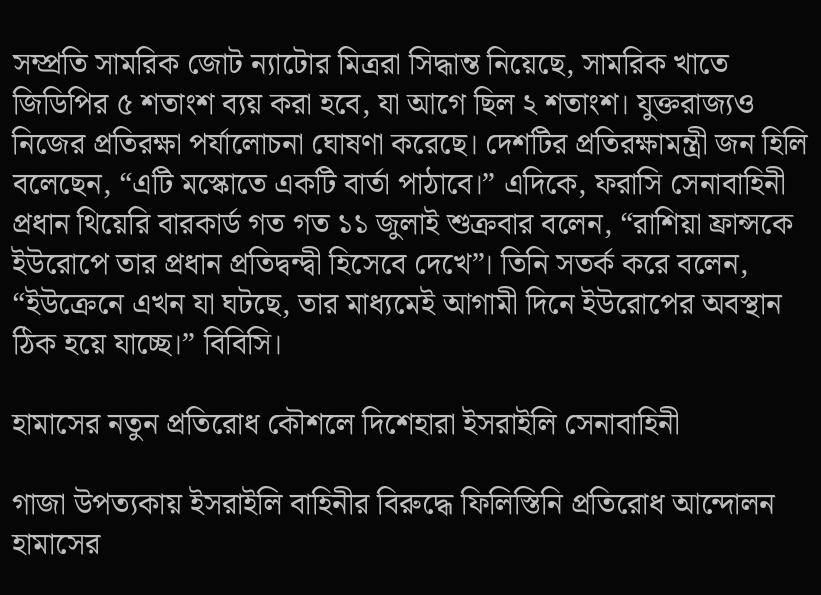সম্প্রতি সামরিক জোট ন্যাটোর মিত্ররা সিদ্ধান্ত নিয়েছে, সামরিক খাতে জিডিপির ৫ শতাংশ ব্যয় করা হবে, যা আগে ছিল ২ শতাংশ। যুক্তরাজ্যও নিজের প্রতিরক্ষা পর্যালোচনা ঘোষণা করেছে। দেশটির প্রতিরক্ষামন্ত্রী জন হিলি বলেছেন, “এটি মস্কোতে একটি বার্তা পাঠাবে।” এদিকে, ফরাসি সেনাবাহিনী প্রধান থিয়েরি বারকার্ড গত গত ১১ জুলাই শুক্রবার বলেন, “রাশিয়া ফ্রান্সকে ইউরোপে তার প্রধান প্রতিদ্বন্দ্বী হিসেবে দেখে”। তিনি সতর্ক করে বলেন, “ইউক্রেনে এখন যা ঘটছে, তার মাধ্যমেই আগামী দিনে ইউরোপের অবস্থান ঠিক হয়ে যাচ্ছে।” বিবিসি।

হামাসের নতুন প্রতিরোধ কৌশলে দিশেহারা ইসরাইলি সেনাবাহিনী

গাজা উপত্যকায় ইসরাইলি বাহিনীর বিরুদ্ধে ফিলিস্তিনি প্রতিরোধ আন্দোলন হামাসের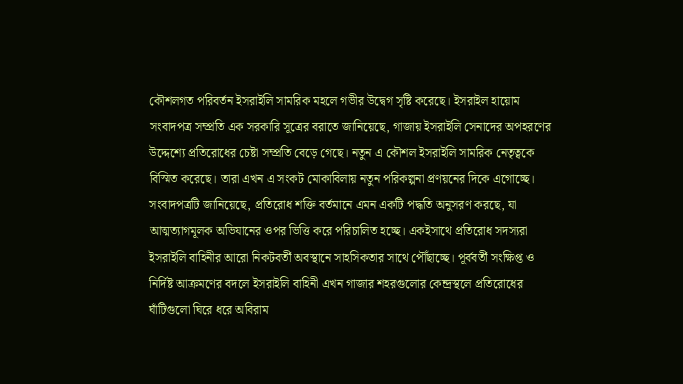কৌশলগত পরিবর্তন ইসরাইলি সামরিক মহলে গভীর উদ্বেগ সৃষ্টি করেছে। ইসরাইল হায়োম সংবাদপত্র সম্প্রতি এক সরকারি সূত্রের বরাতে জানিয়েছে, গাজায় ইসরাইলি সেনাদের অপহরণের উদ্দেশ্যে প্রতিরোধের চেষ্টা সম্প্রতি বেড়ে গেছে। নতুন এ কৌশল ইসরাইলি সামরিক নেতৃত্বকে বিস্মিত করেছে। তারা এখন এ সংকট মোকাবিলায় নতুন পরিকল্পনা প্রণয়নের দিকে এগোচ্ছে। সংবাদপত্রটি জানিয়েছে, প্রতিরোধ শক্তি বর্তমানে এমন একটি পদ্ধতি অনুসরণ করছে, যা আত্মত্যাগমূলক অভিযানের ওপর ভিত্তি করে পরিচালিত হচ্ছে। একইসাথে প্রতিরোধ সদস্যরা ইসরাইলি বাহিনীর আরো নিকটবর্তী অবস্থানে সাহসিকতার সাথে পৌঁছাচ্ছে। পূর্ববর্তী সংক্ষিপ্ত ও নির্দিষ্ট আক্রমণের বদলে ইসরাইলি বাহিনী এখন গাজার শহরগুলোর কেন্দ্রস্থলে প্রতিরোধের ঘাঁটিগুলো ঘিরে ধরে অবিরাম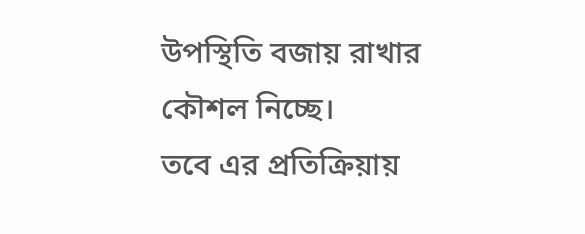উপস্থিতি বজায় রাখার কৌশল নিচ্ছে।
তবে এর প্রতিক্রিয়ায়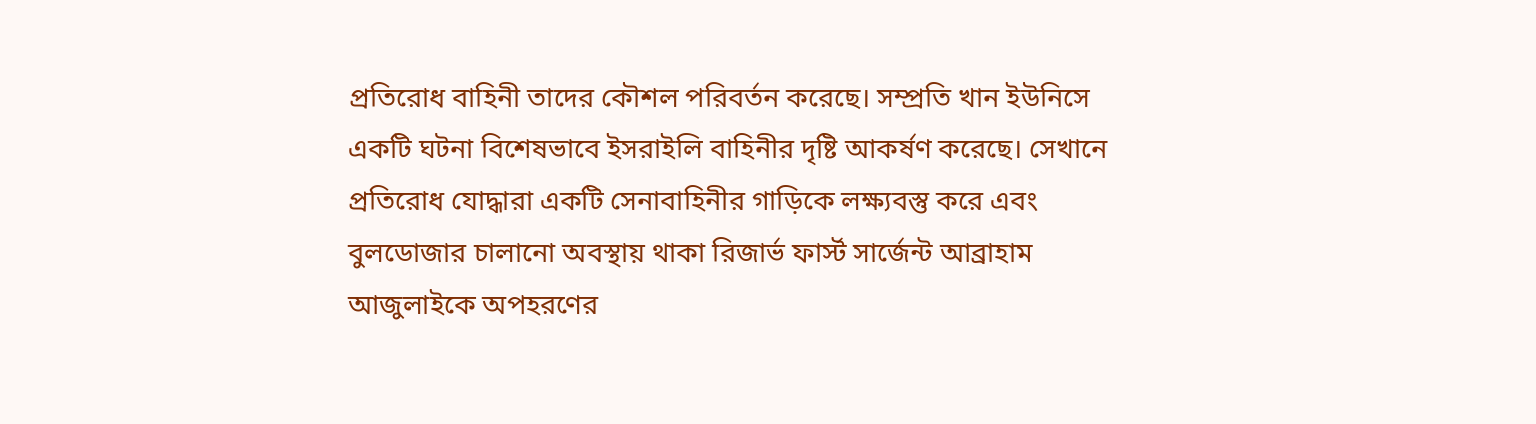প্রতিরোধ বাহিনী তাদের কৌশল পরিবর্তন করেছে। সম্প্রতি খান ইউনিসে একটি ঘটনা বিশেষভাবে ইসরাইলি বাহিনীর দৃষ্টি আকর্ষণ করেছে। সেখানে প্রতিরোধ যোদ্ধারা একটি সেনাবাহিনীর গাড়িকে লক্ষ্যবস্তু করে এবং বুলডোজার চালানো অবস্থায় থাকা রিজার্ভ ফার্স্ট সার্জেন্ট আব্রাহাম আজুলাইকে অপহরণের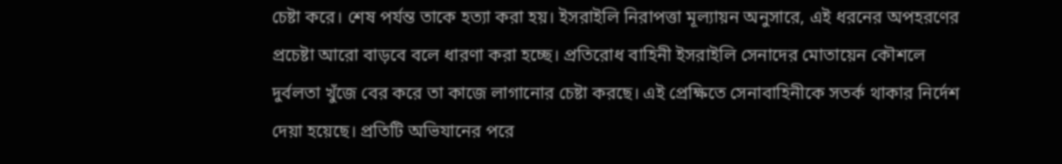চেষ্টা করে। শেষ পর্যন্ত তাকে হত্যা করা হয়। ইসরাইলি নিরাপত্তা মূল্যায়ন অনুসারে, এই ধরনের অপহরণের প্রচেষ্টা আরো বাড়বে বলে ধারণা করা হচ্ছে। প্রতিরোধ বাহিনী ইসরাইলি সেনাদের মোতায়েন কৌশলে দুর্বলতা খুঁজে বের করে তা কাজে লাগানোর চেষ্টা করছে। এই প্রেক্ষিতে সেনাবাহিনীকে সতর্ক থাকার নির্দেশ দেয়া হয়েছে। প্রতিটি অভিযানের পরে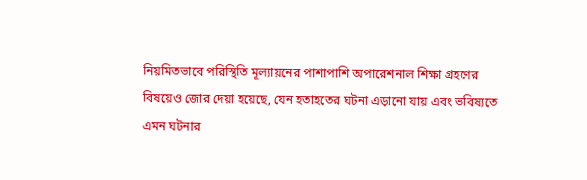নিয়মিতভাবে পরিস্থিতি মূল্যায়নের পাশাপাশি অপারেশনাল শিক্ষা গ্রহণের বিষয়েও জোর দেয়া হয়েছে, যেন হতাহতের ঘটনা এড়ানো যায় এবং ভবিষ্যতে এমন ঘটনার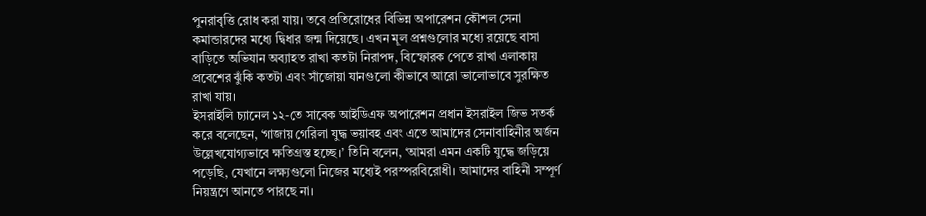পুনরাবৃত্তি রোধ করা যায়। তবে প্রতিরোধের বিভিন্ন অপারেশন কৌশল সেনা কমান্ডারদের মধ্যে দ্বিধার জন্ম দিয়েছে। এখন মূল প্রশ্নগুলোর মধ্যে রয়েছে বাসা বাড়িতে অভিযান অব্যাহত রাখা কতটা নিরাপদ, বিস্ফোরক পেতে রাখা এলাকায় প্রবেশের ঝুঁকি কতটা এবং সাঁজোয়া যানগুলো কীভাবে আরো ভালোভাবে সুরক্ষিত রাখা যায়।
ইসরাইলি চ্যানেল ১২-তে সাবেক আইডিএফ অপারেশন প্রধান ইসরাইল জিভ সতর্ক করে বলেছেন, ‘গাজায় গেরিলা যুদ্ধ ভয়াবহ এবং এতে আমাদের সেনাবাহিনীর অর্জন উল্লেখযোগ্যভাবে ক্ষতিগ্রস্ত হচ্ছে।’ তিনি বলেন, ‘আমরা এমন একটি যুদ্ধে জড়িয়ে পড়েছি, যেখানে লক্ষ্যগুলো নিজের মধ্যেই পরস্পরবিরোধী। আমাদের বাহিনী সম্পূর্ণ নিয়ন্ত্রণে আনতে পারছে না।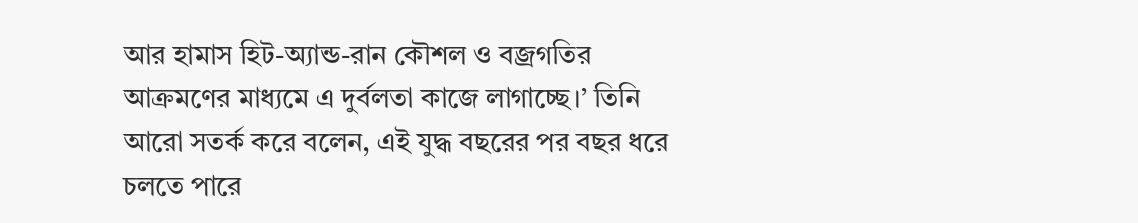আর হামাস হিট-অ্যান্ড-রান কৌশল ও বজ্রগতির আক্রমণের মাধ্যমে এ দুর্বলতা কাজে লাগাচ্ছে।’ তিনি আরো সতর্ক করে বলেন, এই যুদ্ধ বছরের পর বছর ধরে চলতে পারে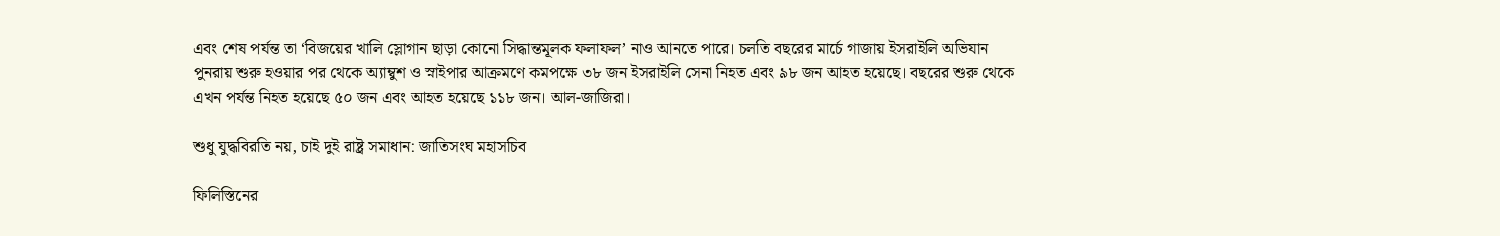এবং শেষ পর্যন্ত তা ‘বিজয়ের খালি স্লোগান ছাড়া কোনো সিদ্ধান্তমূলক ফলাফল’ নাও আনতে পারে। চলতি বছরের মার্চে গাজায় ইসরাইলি অভিযান পুনরায় শুরু হওয়ার পর থেকে অ্যাম্বুশ ও স্নাইপার আক্রমণে কমপক্ষে ৩৮ জন ইসরাইলি সেনা নিহত এবং ৯৮ জন আহত হয়েছে। বছরের শুরু থেকে এখন পর্যন্ত নিহত হয়েছে ৫০ জন এবং আহত হয়েছে ১১৮ জন। আল-জাজিরা।

শুধু যুদ্ধবিরতি নয়, চাই দুই রাষ্ট্র সমাধান: জাতিসংঘ মহাসচিব

ফিলিস্তিনের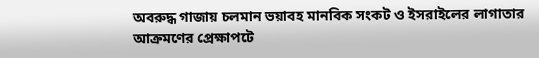অবরুদ্ধ গাজায় চলমান ভয়াবহ মানবিক সংকট ও ইসরাইলের লাগাতার আক্রমণের প্রেক্ষাপটে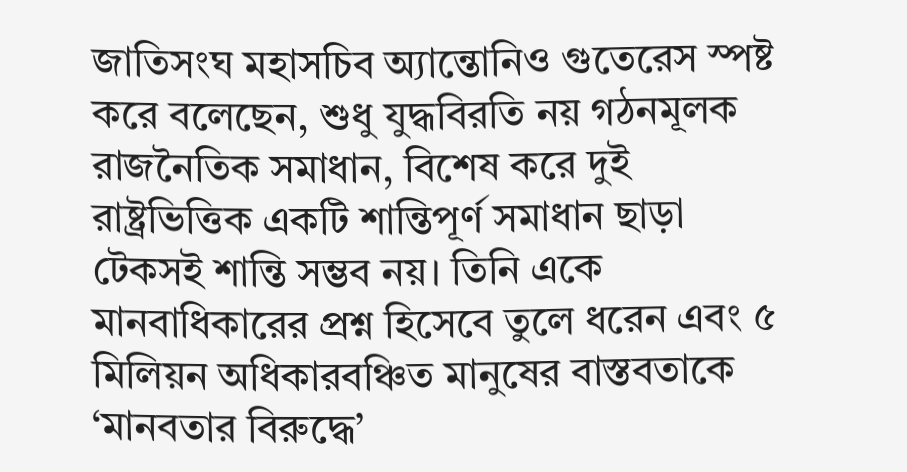জাতিসংঘ মহাসচিব অ্যান্তোনিও গুতেরেস স্পষ্ট করে বলেছেন, শুধু যুদ্ধবিরতি নয় গঠনমূলক রাজনৈতিক সমাধান, বিশেষ করে দুই রাষ্ট্রভিত্তিক একটি শান্তিপূর্ণ সমাধান ছাড়া টেকসই শান্তি সম্ভব নয়। তিনি একে মানবাধিকারের প্রশ্ন হিসেবে তুলে ধরেন এবং ৫ মিলিয়ন অধিকারবঞ্চিত মানুষের বাস্তবতাকে ‘মানবতার বিরুদ্ধে’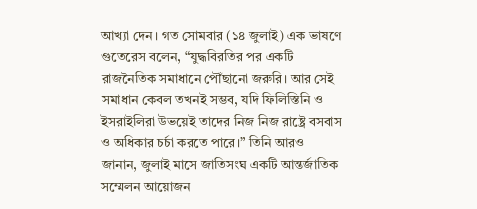আখ্যা দেন। গত সোমবার (১৪ জুলাই) এক ভাষণে গুতেরেস বলেন, “যুদ্ধবিরতির পর একটি রাজনৈতিক সমাধানে পৌঁছানো জরুরি। আর সেই সমাধান কেবল তখনই সম্ভব, যদি ফিলিস্তিনি ও ইসরাইলিরা উভয়েই তাদের নিজ নিজ রাষ্ট্রে বসবাস ও অধিকার চর্চা করতে পারে।” তিনি আরও জানান, জুলাই মাসে জাতিসংঘ একটি আন্তর্জাতিক সম্মেলন আয়োজন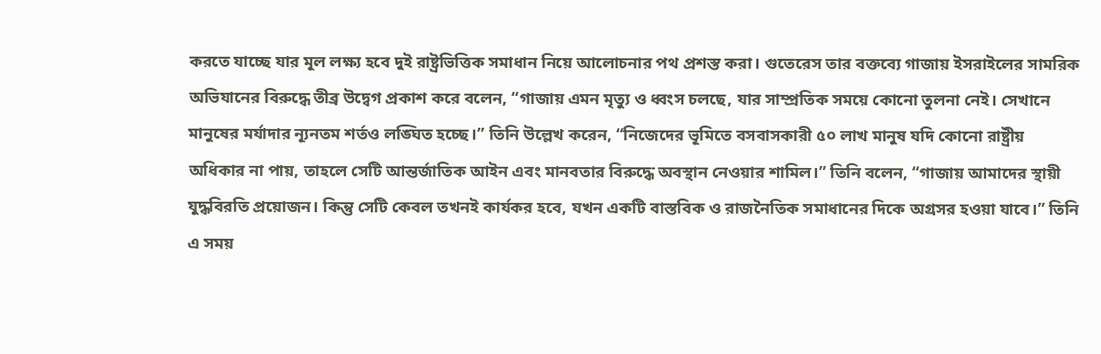করতে যাচ্ছে যার মূল লক্ষ্য হবে দুই রাষ্ট্রভিত্তিক সমাধান নিয়ে আলোচনার পথ প্রশস্ত করা। গুতেরেস তার বক্তব্যে গাজায় ইসরাইলের সামরিক অভিযানের বিরুদ্ধে তীব্র উদ্বেগ প্রকাশ করে বলেন, “গাজায় এমন মৃত্যু ও ধ্বংস চলছে, যার সাম্প্রতিক সময়ে কোনো তুলনা নেই। সেখানে মানুষের মর্যাদার ন্যূনতম শর্তও লঙ্ঘিত হচ্ছে।” তিনি উল্লেখ করেন, “নিজেদের ভূমিতে বসবাসকারী ৫০ লাখ মানুষ যদি কোনো রাষ্ট্রীয় অধিকার না পায়, তাহলে সেটি আন্তর্জাতিক আইন এবং মানবতার বিরুদ্ধে অবস্থান নেওয়ার শামিল।” তিনি বলেন, “গাজায় আমাদের স্থায়ী যুদ্ধবিরতি প্রয়োজন। কিন্তু সেটি কেবল তখনই কার্যকর হবে, যখন একটি বাস্তবিক ও রাজনৈতিক সমাধানের দিকে অগ্রসর হওয়া যাবে।” তিনি এ সময়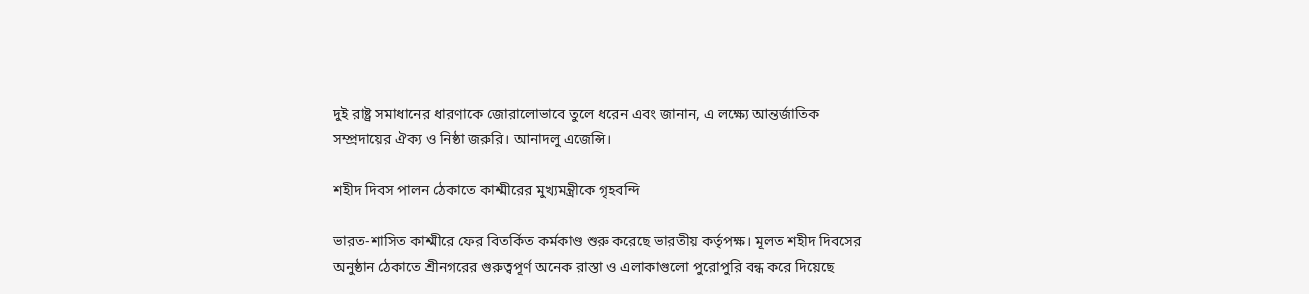দুই রাষ্ট্র সমাধানের ধারণাকে জোরালোভাবে তুলে ধরেন এবং জানান, এ লক্ষ্যে আন্তর্জাতিক সম্প্রদায়ের ঐক্য ও নিষ্ঠা জরুরি। আনাদলু এজেন্সি।

শহীদ দিবস পালন ঠেকাতে কাশ্মীরের মুখ্যমন্ত্রীকে গৃহবন্দি

ভারত-শাসিত কাশ্মীরে ফের বিতর্কিত কর্মকাণ্ড শুরু করেছে ভারতীয় কর্তৃপক্ষ। মূলত শহীদ দিবসের অনুষ্ঠান ঠেকাতে শ্রীনগরের গুরুত্বপূর্ণ অনেক রাস্তা ও এলাকাগুলো পুরোপুরি বন্ধ করে দিয়েছে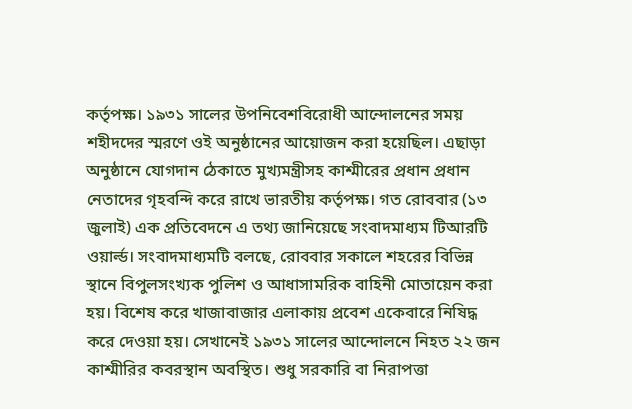কর্তৃপক্ষ। ১৯৩১ সালের উপনিবেশবিরোধী আন্দোলনের সময় শহীদদের স্মরণে ওই অনুষ্ঠানের আয়োজন করা হয়েছিল। এছাড়া অনুষ্ঠানে যোগদান ঠেকাতে মুখ্যমন্ত্রীসহ কাশ্মীরের প্রধান প্রধান নেতাদের গৃহবন্দি করে রাখে ভারতীয় কর্তৃপক্ষ। গত রোববার (১৩ জুলাই) এক প্রতিবেদনে এ তথ্য জানিয়েছে সংবাদমাধ্যম টিআরটি ওয়ার্ল্ড। সংবাদমাধ্যমটি বলছে, রোববার সকালে শহরের বিভিন্ন স্থানে বিপুলসংখ্যক পুলিশ ও আধাসামরিক বাহিনী মোতায়েন করা হয়। বিশেষ করে খাজাবাজার এলাকায় প্রবেশ একেবারে নিষিদ্ধ করে দেওয়া হয়। সেখানেই ১৯৩১ সালের আন্দোলনে নিহত ২২ জন কাশ্মীরির কবরস্থান অবস্থিত। শুধু সরকারি বা নিরাপত্তা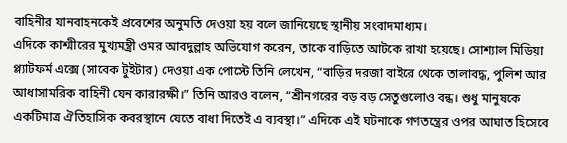বাহিনীর যানবাহনকেই প্রবেশের অনুমতি দেওয়া হয় বলে জানিয়েছে স্থানীয় সংবাদমাধ্যম।
এদিকে কাশ্মীরের মুখ্যমন্ত্রী ওমর আবদুল্লাহ অভিযোগ করেন, তাকে বাড়িতে আটকে রাখা হয়েছে। সোশ্যাল মিডিয়া প্ল্যাটফর্ম এক্সে (সাবেক টুইটার) দেওয়া এক পোস্টে তিনি লেখেন, “বাড়ির দরজা বাইরে থেকে তালাবদ্ধ, পুলিশ আর আধাসামরিক বাহিনী যেন কারারক্ষী।” তিনি আরও বলেন, “শ্রীনগরের বড় বড় সেতুগুলোও বন্ধ। শুধু মানুষকে একটিমাত্র ঐতিহাসিক কবরস্থানে যেতে বাধা দিতেই এ ব্যবস্থা।” এদিকে এই ঘটনাকে গণতন্ত্রের ওপর আঘাত হিসেবে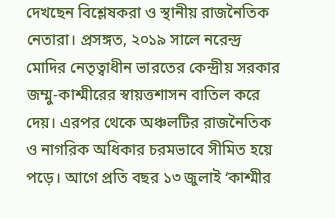দেখছেন বিশ্লেষকরা ও স্থানীয় রাজনৈতিক নেতারা। প্রসঙ্গত, ২০১৯ সালে নরেন্দ্র মোদির নেতৃত্বাধীন ভারতের কেন্দ্রীয় সরকার জম্মু-কাশ্মীরের স্বায়ত্তশাসন বাতিল করে দেয়। এরপর থেকে অঞ্চলটির রাজনৈতিক ও নাগরিক অধিকার চরমভাবে সীমিত হয়ে পড়ে। আগে প্রতি বছর ১৩ জুলাই ‘কাশ্মীর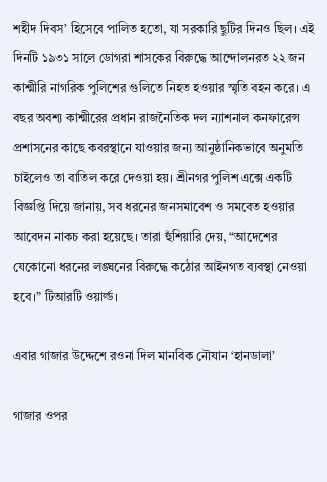শহীদ দিবস’ হিসেবে পালিত হতো, যা সরকারি ছুটির দিনও ছিল। এই দিনটি ১৯৩১ সালে ডোগরা শাসকের বিরুদ্ধে আন্দোলনরত ২২ জন কাশ্মীরি নাগরিক পুলিশের গুলিতে নিহত হওয়ার স্মৃতি বহন করে। এ বছর অবশ্য কাশ্মীরের প্রধান রাজনৈতিক দল ন্যাশনাল কনফারেন্স প্রশাসনের কাছে কবরস্থানে যাওয়ার জন্য আনুষ্ঠানিকভাবে অনুমতি চাইলেও তা বাতিল করে দেওয়া হয়। শ্রীনগর পুলিশ এক্সে একটি বিজ্ঞপ্তি দিয়ে জানায়, সব ধরনের জনসমাবেশ ও সমবেত হওয়ার আবেদন নাকচ করা হয়েছে। তারা হুঁশিয়ারি দেয়, “আদেশের যেকোনো ধরনের লঙ্ঘনের বিরুদ্ধে কঠোর আইনগত ব্যবস্থা নেওয়া হবে।” টিআরটি ওয়ার্ল্ড।

এবার গাজার উদ্দেশে রওনা দিল মানবিক নৌযান ‘হানডালা’

গাজার ওপর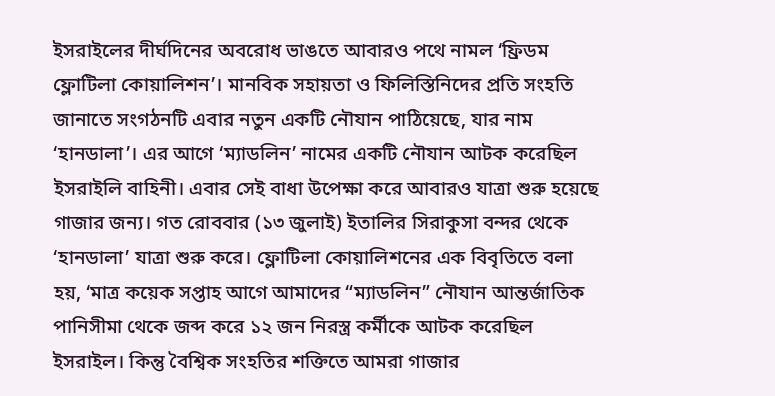ইসরাইলের দীর্ঘদিনের অবরোধ ভাঙতে আবারও পথে নামল ‘ফ্রিডম ফ্লোটিলা কোয়ালিশন’। মানবিক সহায়তা ও ফিলিস্তিনিদের প্রতি সংহতি জানাতে সংগঠনটি এবার নতুন একটি নৌযান পাঠিয়েছে, যার নাম ‘হানডালা’। এর আগে ‘ম্যাডলিন’ নামের একটি নৌযান আটক করেছিল ইসরাইলি বাহিনী। এবার সেই বাধা উপেক্ষা করে আবারও যাত্রা শুরু হয়েছে গাজার জন্য। গত রোববার (১৩ জুলাই) ইতালির সিরাকুসা বন্দর থেকে ‘হানডালা’ যাত্রা শুরু করে। ফ্লোটিলা কোয়ালিশনের এক বিবৃতিতে বলা হয়, ‘মাত্র কয়েক সপ্তাহ আগে আমাদের “ম্যাডলিন” নৌযান আন্তর্জাতিক পানিসীমা থেকে জব্দ করে ১২ জন নিরস্ত্র কর্মীকে আটক করেছিল ইসরাইল। কিন্তু বৈশ্বিক সংহতির শক্তিতে আমরা গাজার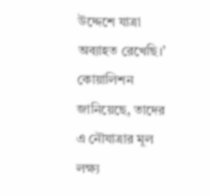উদ্দেশে যাত্রা অব্যাহত রেখেছি।’ কোয়ালিশন জানিয়েছে, তাদের এ নৌযাত্রার মূল লক্ষ্য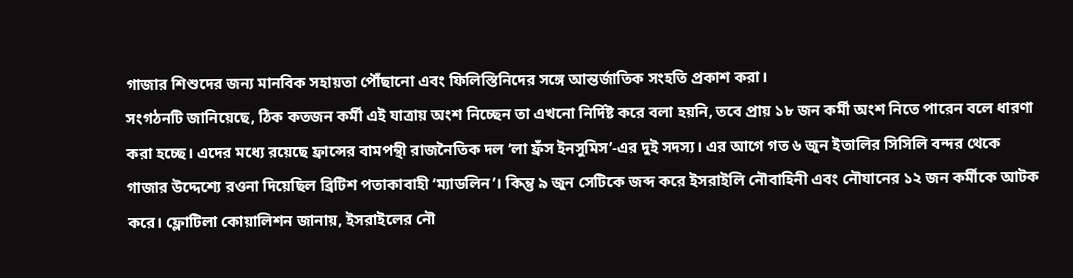গাজার শিশুদের জন্য মানবিক সহায়তা পৌঁছানো এবং ফিলিস্তিনিদের সঙ্গে আন্তর্জাতিক সংহতি প্রকাশ করা।
সংগঠনটি জানিয়েছে, ঠিক কতজন কর্মী এই যাত্রায় অংশ নিচ্ছেন তা এখনো নির্দিষ্ট করে বলা হয়নি, তবে প্রায় ১৮ জন কর্মী অংশ নিতে পারেন বলে ধারণা করা হচ্ছে। এদের মধ্যে রয়েছে ফ্রান্সের বামপন্থী রাজনৈতিক দল ‘লা ফ্রঁস ইনসুমিস’-এর দুই সদস্য। এর আগে গত ৬ জুন ইতালির সিসিলি বন্দর থেকে গাজার উদ্দেশ্যে রওনা দিয়েছিল ব্রিটিশ পতাকাবাহী ‘ম্যাডলিন’। কিন্তু ৯ জুন সেটিকে জব্দ করে ইসরাইলি নৌবাহিনী এবং নৌযানের ১২ জন কর্মীকে আটক করে। ফ্লোটিলা কোয়ালিশন জানায়, ইসরাইলের নৌ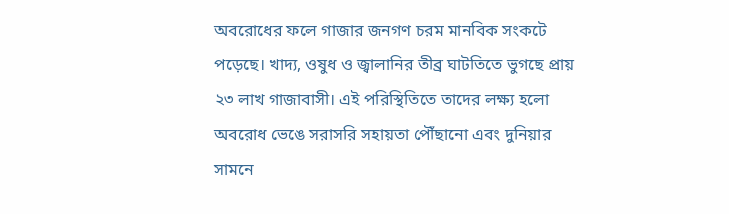অবরোধের ফলে গাজার জনগণ চরম মানবিক সংকটে পড়েছে। খাদ্য, ওষুধ ও জ্বালানির তীব্র ঘাটতিতে ভুগছে প্রায় ২৩ লাখ গাজাবাসী। এই পরিস্থিতিতে তাদের লক্ষ্য হলো অবরোধ ভেঙে সরাসরি সহায়তা পৌঁছানো এবং দুনিয়ার সামনে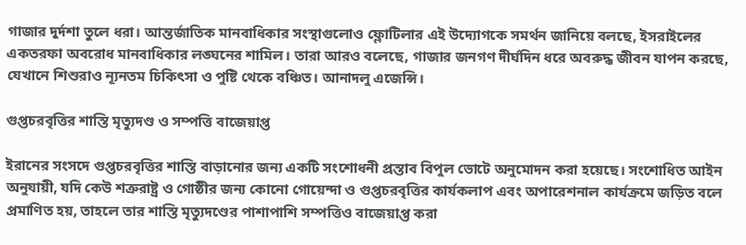গাজার দুর্দশা তুলে ধরা। আন্তর্জাতিক মানবাধিকার সংস্থাগুলোও ফ্লোটিলার এই উদ্যোগকে সমর্থন জানিয়ে বলছে, ইসরাইলের একতরফা অবরোধ মানবাধিকার লঙ্ঘনের শামিল। তারা আরও বলেছে, গাজার জনগণ দীর্ঘদিন ধরে অবরুদ্ধ জীবন যাপন করছে, যেখানে শিশুরাও ন্যূনতম চিকিৎসা ও পুষ্টি থেকে বঞ্চিত। আনাদলু এজেন্সি।

গুপ্তচরবৃত্তির শাস্তি মৃত্যুদণ্ড ও সম্পত্তি বাজেয়াপ্ত

ইরানের সংসদে গুপ্তচরবৃত্তির শাস্তি বাড়ানোর জন্য একটি সংশোধনী প্রস্তাব বিপুল ভোটে অনুমোদন করা হয়েছে। সংশোধিত আইন অনুযায়ী, যদি কেউ শত্রুরাষ্ট্র ও গোষ্ঠীর জন্য কোনো গোয়েন্দা ও গুপ্তচরবৃত্তির কার্যকলাপ এবং অপারেশনাল কার্যক্রমে জড়িত বলে প্রমাণিত হয়, তাহলে তার শাস্তি মৃত্যুদণ্ডের পাশাপাশি সম্পত্তিও বাজেয়াপ্ত করা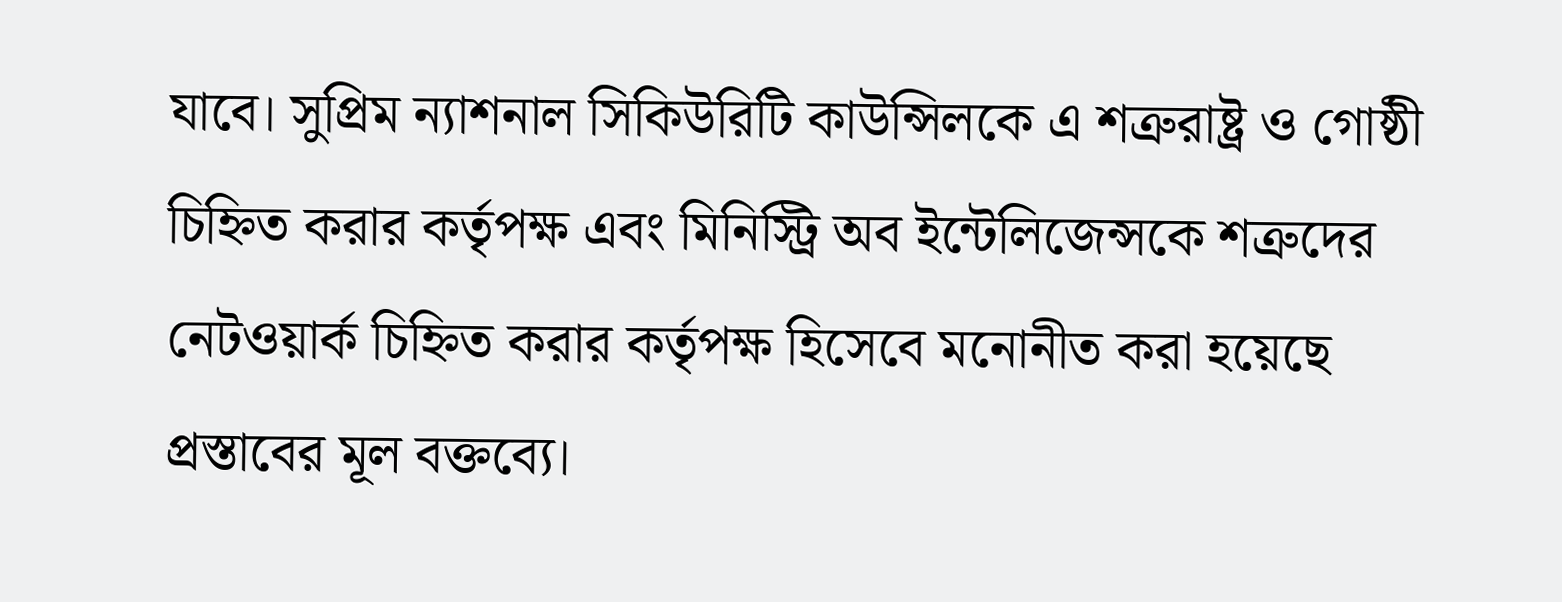যাবে। সুপ্রিম ন্যাশনাল সিকিউরিটি কাউন্সিলকে এ শত্রুরাষ্ট্র ও গোষ্ঠী চিহ্নিত করার কর্তৃপক্ষ এবং মিনিস্ট্রি অব ইন্টেলিজেন্সকে শত্রুদের নেটওয়ার্ক চিহ্নিত করার কর্তৃপক্ষ হিসেবে মনোনীত করা হয়েছে প্রস্তাবের মূল বক্তব্যে।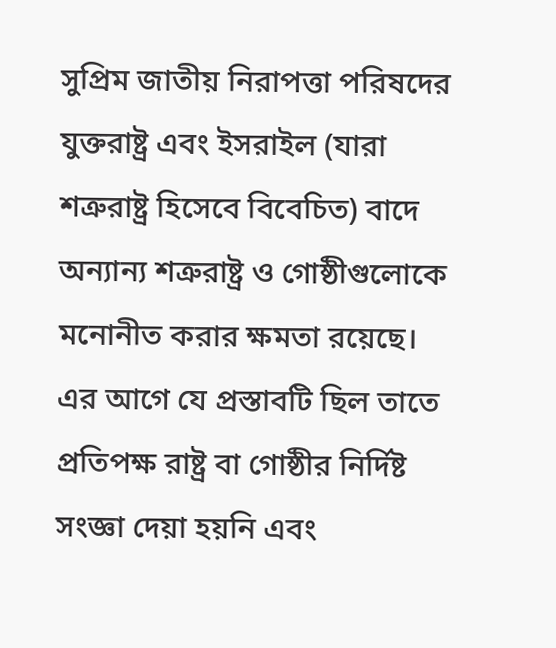সুপ্রিম জাতীয় নিরাপত্তা পরিষদের যুক্তরাষ্ট্র এবং ইসরাইল (যারা শত্রুরাষ্ট্র হিসেবে বিবেচিত) বাদে অন্যান্য শত্রুরাষ্ট্র ও গোষ্ঠীগুলোকে মনোনীত করার ক্ষমতা রয়েছে। এর আগে যে প্রস্তাবটি ছিল তাতে প্রতিপক্ষ রাষ্ট্র বা গোষ্ঠীর নির্দিষ্ট সংজ্ঞা দেয়া হয়নি এবং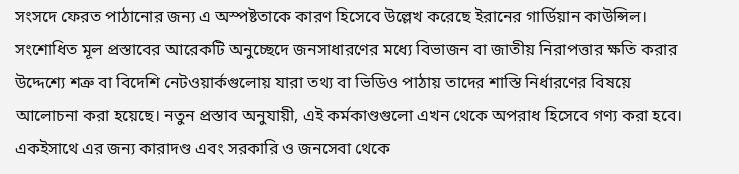সংসদে ফেরত পাঠানোর জন্য এ অস্পষ্টতাকে কারণ হিসেবে উল্লেখ করেছে ইরানের গার্ডিয়ান কাউন্সিল।
সংশোধিত মূল প্রস্তাবের আরেকটি অনুচ্ছেদে জনসাধারণের মধ্যে বিভাজন বা জাতীয় নিরাপত্তার ক্ষতি করার উদ্দেশ্যে শত্রু বা বিদেশি নেটওয়ার্কগুলোয় যারা তথ্য বা ভিডিও পাঠায় তাদের শাস্তি নির্ধারণের বিষয়ে আলোচনা করা হয়েছে। নতুন প্রস্তাব অনুযায়ী, এই কর্মকাণ্ডগুলো এখন থেকে অপরাধ হিসেবে গণ্য করা হবে। একইসাথে এর জন্য কারাদণ্ড এবং সরকারি ও জনসেবা থেকে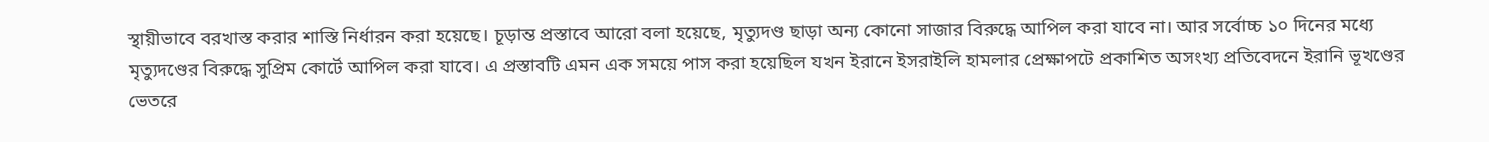স্থায়ীভাবে বরখাস্ত করার শাস্তি নির্ধারন করা হয়েছে। চূড়ান্ত প্রস্তাবে আরো বলা হয়েছে, মৃত্যুদণ্ড ছাড়া অন্য কোনো সাজার বিরুদ্ধে আপিল করা যাবে না। আর সর্বোচ্চ ১০ দিনের মধ্যে মৃত্যুদণ্ডের বিরুদ্ধে সুপ্রিম কোর্টে আপিল করা যাবে। এ প্রস্তাবটি এমন এক সময়ে পাস করা হয়েছিল যখন ইরানে ইসরাইলি হামলার প্রেক্ষাপটে প্রকাশিত অসংখ্য প্রতিবেদনে ইরানি ভূখণ্ডের ভেতরে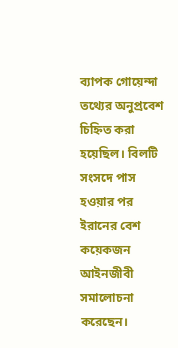ব্যাপক গোয়েন্দা তথ্যের অনুপ্রবেশ চিহ্নিত করা হয়েছিল। বিলটি সংসদে পাস হওয়ার পর ইরানের বেশ কয়েকজন আইনজীবী সমালোচনা করেছেন।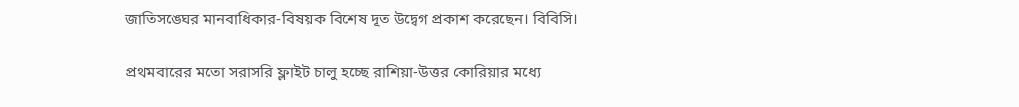জাতিসঙ্ঘের মানবাধিকার-বিষয়ক বিশেষ দূত উদ্বেগ প্রকাশ করেছেন। বিবিসি।

প্রথমবারের মতো সরাসরি ফ্লাইট চালু হচ্ছে রাশিয়া-উত্তর কোরিয়ার মধ্যে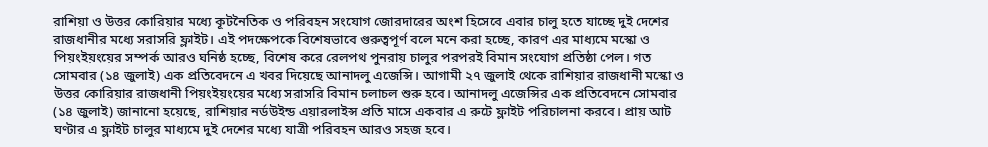রাশিয়া ও উত্তর কোরিয়ার মধ্যে কূটনৈতিক ও পরিবহন সংযোগ জোরদারের অংশ হিসেবে এবার চালু হতে যাচ্ছে দুই দেশের রাজধানীর মধ্যে সরাসরি ফ্লাইট। এই পদক্ষেপকে বিশেষভাবে গুরুত্বপূর্ণ বলে মনে করা হচ্ছে, কারণ এর মাধ্যমে মস্কো ও পিয়ংইয়ংয়ের সম্পর্ক আরও ঘনিষ্ঠ হচ্ছে, বিশেষ করে রেলপথ পুনরায় চালুর পরপরই বিমান সংযোগ প্রতিষ্ঠা পেল। গত সোমবার (১৪ জুলাই) এক প্রতিবেদনে এ খবর দিয়েছে আনাদলু এজেন্সি। আগামী ২৭ জুলাই থেকে রাশিয়ার রাজধানী মস্কো ও উত্তর কোরিয়ার রাজধানী পিয়ংইয়ংয়ের মধ্যে সরাসরি বিমান চলাচল শুরু হবে। আনাদলু এজেন্সির এক প্রতিবেদনে সোমবার (১৪ জুলাই) জানানো হয়েছে, রাশিয়ার নর্ডউইন্ড এয়ারলাইন্স প্রতি মাসে একবার এ রুটে ফ্লাইট পরিচালনা করবে। প্রায় আট ঘণ্টার এ ফ্লাইট চালুর মাধ্যমে দুই দেশের মধ্যে যাত্রী পরিবহন আরও সহজ হবে।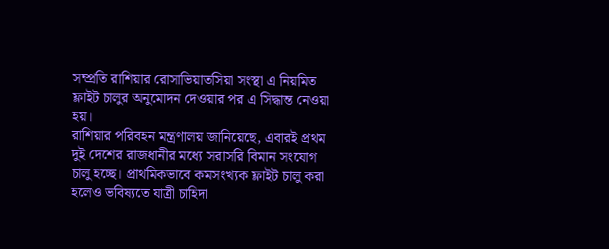সম্প্রতি রাশিয়ার রোসাভিয়াতসিয়া সংস্থা এ নিয়মিত ফ্লাইট চালুর অনুমোদন দেওয়ার পর এ সিদ্ধান্ত নেওয়া হয়।
রাশিয়ার পরিবহন মন্ত্রণালয় জানিয়েছে, এবারই প্রথম দুই দেশের রাজধানীর মধ্যে সরাসরি বিমান সংযোগ চালু হচ্ছে। প্রাথমিকভাবে কমসংখ্যক ফ্লাইট চালু করা হলেও ভবিষ্যতে যাত্রী চাহিদা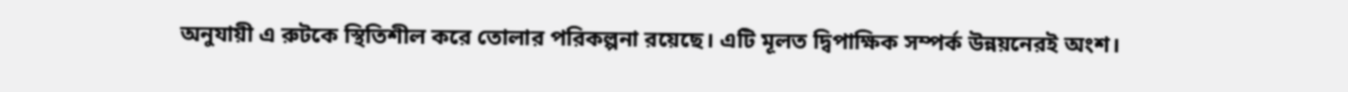অনুযায়ী এ রুটকে স্থিতিশীল করে তোলার পরিকল্পনা রয়েছে। এটি মূলত দ্বিপাক্ষিক সম্পর্ক উন্নয়নেরই অংশ।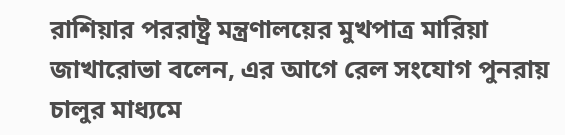রাশিয়ার পররাষ্ট্র মন্ত্রণালয়ের মুখপাত্র মারিয়া জাখারোভা বলেন, এর আগে রেল সংযোগ পুনরায় চালুর মাধ্যমে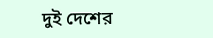দুই দেশের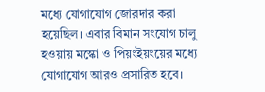মধ্যে যোগাযোগ জোরদার করা হয়েছিল। এবার বিমান সংযোগ চালু হওয়ায় মস্কো ও পিয়ংইয়ংয়ের মধ্যে যোগাযোগ আরও প্রসারিত হবে।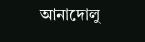আনাদোলু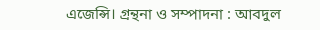এজেন্সি। গ্রন্থনা ও সম্পাদনা : আবদুল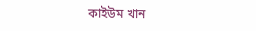কাইউম খান